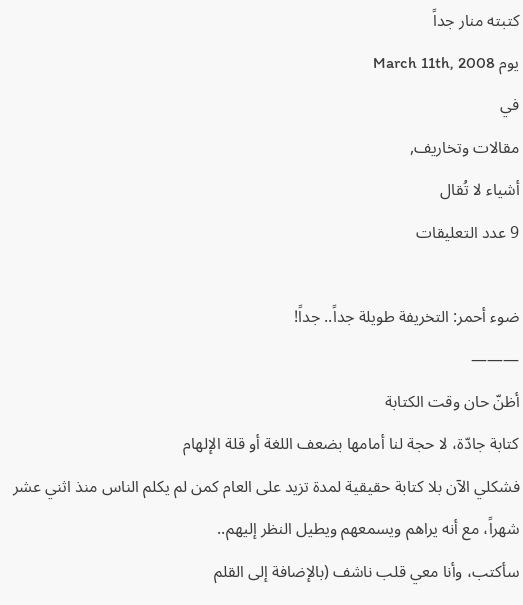كتبته منار جداً
يوم March 11th, 2008
في
مقالات وتخاريف,
أشياء لا تُقال
9 عدد التعليقات

ضوء أحمر: التخريفة طويلة جداً.. جداً!
———
أظنّ حان وقت الكتابة
كتابة جادّة، لا حجة لنا أمامها بضعف اللغة أو قلة الإلهام
فشكلي الآن بلا كتابة حقيقية لمدة تزيد على العام كمن لم يكلم الناس منذ اثني عشر شهراً، مع أنه يراهم ويسمعهم ويطيل النظر إليهم..
سأكتب، وأنا معي قلب ناشف (بالإضافة إلى القلم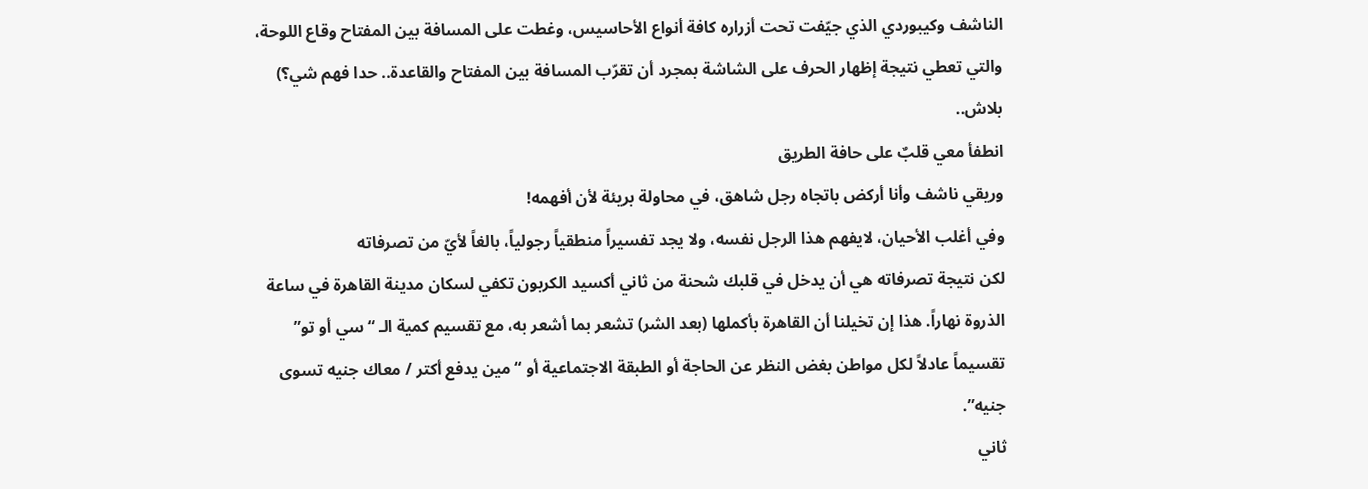الناشف وكيبوردي الذي جيّفت تحت أزراره كافة أنواع الأحاسيس، وغطت على المسافة بين المفتاح وقاع اللوحة، والتي تعطي نتيجة إظهار الحرف على الشاشة بمجرد أن تقرّب المسافة بين المفتاح والقاعدة.. حدا فهم شي؟)
بلاش..
انطفأ معي قلبٌ على حافة الطريق
وريقي ناشف وأنا أركض باتجاه رجل شاهق، في محاولة بريئة لأن أفهمه!
وفي أغلب الأحيان، لايفهم هذا الرجل نفسه، ولا يجد تفسيراً منطقياً رجولياً، بالغاً لأيّ من تصرفاته
لكن نتيجة تصرفاته هي أن يدخل في قلبك شحنة من ثاني أكسيد الكربون تكفي لسكان مدينة القاهرة في ساعة الذروة نهاراً. هذا إن تخيلنا أن القاهرة بأكملها (بعد الشر) تشعر بما أشعر به، مع تقسيم كمية الـ “سي أو تو” تقسيماً عادلاً لكل مواطن بغض النظر عن الحاجة أو الطبقة الاجتماعية أو “مين يدفع أكتر / معاك جنيه تسوى جنيه”.
ثاني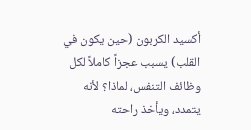أكسيد الكربون (حين يكون في القلب) يسبب عجزاً كاملاً لكل وظائف التنفس، لماذا؟ لأنه يتمدد، ويأخذ راحته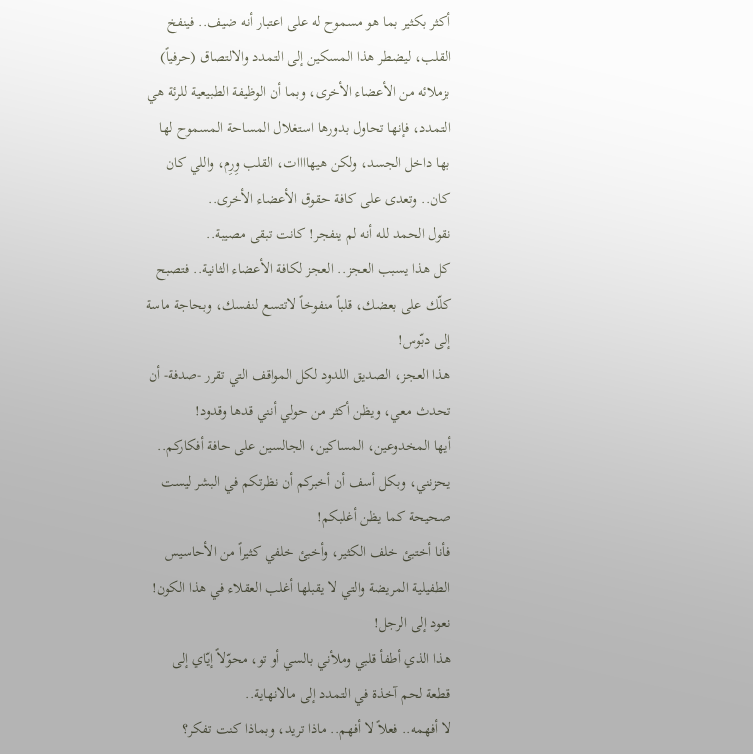أكثر بكثير بما هو مسموح له على اعتبار أنه ضيف.. فينفخ القلب، ليضطر هذا المسكين إلى التمدد والالتصاق (حرفياً) بزملائه من الأعضاء الأخرى، وبما أن الوظيفة الطبيعية للرئة هي التمدد، فإنها تحاول بدورها استغلال المساحة المسموح لها بها داخل الجسد، ولكن هيهاااات، القلب وِرِم، واللي كان كان.. وتعدى على كافة حقوق الأعضاء الأخرى..
نقول الحمد لله أنه لم ينفجر! كانت تبقى مصيبة..
كل هذا يسبب العجز.. العجز لكافة الأعضاء الثانية.. فتصبح كلّك على بعضك، قلباً منفوخاً لاتتسع لنفسك، وبحاجة ماسة إلى دبّوس!
هذا العجز، الصديق اللدود لكل المواقف التي تقرر -صدفة- أن تحدث معي، ويظن أكثر من حولي أنني قدها وقدود!
أيها المخدوعين، المساكين، الجالسين على حافة أفكاركم.. يحزنني، وبكل أسف أن أخبركم أن نظرتكم في البشر ليست صحيحة كما يظن أغلبكم!
فأنا أختبئ خلف الكثير، وأخبئ خلفي كثيراً من الأحاسيس الطفيلية المريضة والتي لا يقبلها أغلب العقلاء في هذا الكون!
نعود إلى الرجل!
هذا الذي أطفأ قلبي وملأني بالسي أو تو، محوّلاً إيّاي إلى قطعة لحم آخذة في التمدد إلى مالانهاية..
لا أفهمه.. فعلاً لا أفهم.. ماذا تريد، وبماذا كنت تفكر؟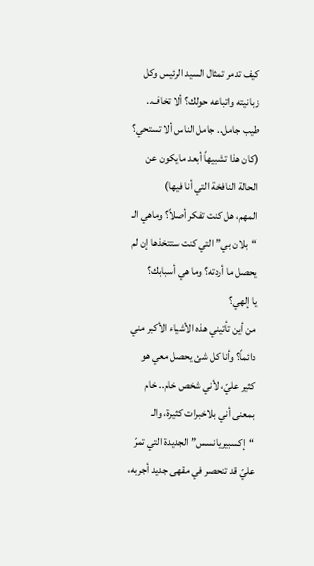كيف تدمر تمثال السيد الرئيس وكل زبانيته واتباعه حولك؟ ألا تخاف.. طيب جامل.. جامل الناس ألا تستحي؟ (كان هذا تشبيهاً أبعد مايكون عن الحالة النافخة التي أنا فيها)
المهم، هل كنت تفكر أصلاً؟ وماهي الـ “بلان بي” التي كنت ستتخذها إن لم يحصل ما أردته؟ وما هي أسبابك؟
يا إلهي؟
من أين تأتيني هذه الأشياء الأكبر مني دائماً؟ وأنا كل شئ يحصل معي هو كثير عليّ، لأني شخص خام.. خام بمعنى أني بلاخبرات كثيرة، والـ “إكسبيريانسس” الجديدة التي تمرّ عليّ قد تنحصر في مقهى جديد أجربه،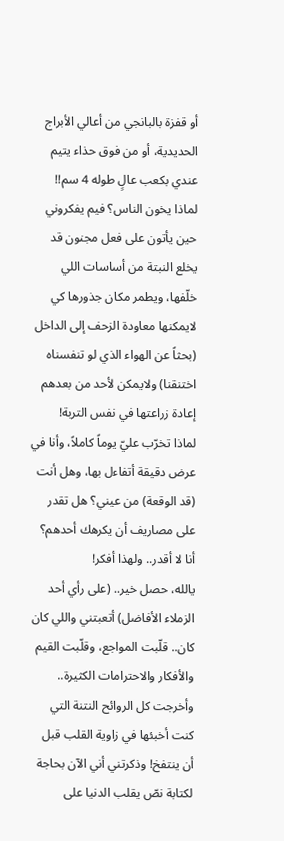أو قفزة بالبانجي من أعالي الأبراج الحديدية، أو من فوق حذاء يتيم عندي بكعب عالٍ طوله 4 سم!!
لماذا يخون الناس؟ فيم يفكروني حين يأتون على فعل مجنون قد يخلع النبتة من أساسات اللي خلّفها، ويطمر مكان جذورها كي لايمكنها معاودة الزحف إلى الداخل (بحثاً عن الهواء الذي لو تنفسناه اختنقنا) ولايمكن لأحد من بعدهم إعادة زراعتها في نفس التربة!
لماذا تخرّب عليّ يوماً كاملاً، وأنا في عرض دقيقة أتفاءل بها، وهل أنت (قد الوقعة) من عيني؟ هل تقدر على مصاريف أن يكرهك أحدهم؟ أنا لا أقدر.. ولهذا أفكر!
يالله، حصل خير.. (على رأي أحد الزملاء الأفاضل) أتعبتني واللي كان كان.. قلّبت المواجع، وقلّبت القيم والأفكار والاحترامات الكثيرة.. وأخرجت كل الروائح النتنة التي كنت أخبئها في زاوية القلب قبل أن ينتفخ! وذكرتني أني الآن بحاجة لكتابة نصّ يقلب الدنيا على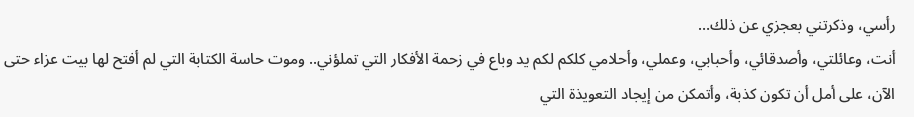رأسي، وذكرتني بعجزي عن ذلك…
أنت، وعائلتي، وأصدقائي، وأحبابي، وعملي، وأحلامي كلكم لكم يد وباع في زحمة الأفكار التي تملؤني.. وموت حاسة الكتابة التي لم أفتح لها بيت عزاء حتى الآن، على أمل أن تكون كذبة، وأتمكن من إيجاد التعويذة التي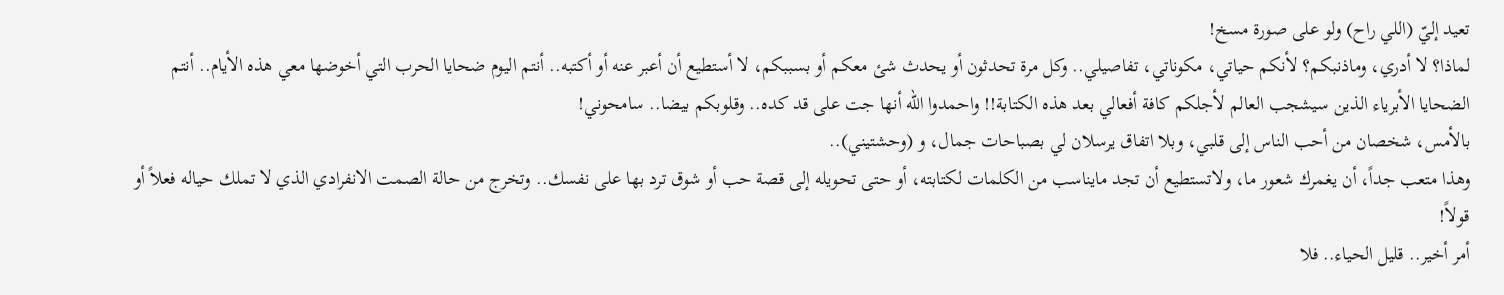تعيد إليّ (اللي راح) ولو على صورة مسخ!
لماذا؟ لا أدري، وماذنبكم؟ لأنكم حياتي، مكوناتي، تفاصيلي.. وكل مرة تحدثون أو يحدث شئ معكم أو بسببكم، لا أستطيع أن أعبر عنه أو أكتبه.. أنتم اليوم ضحايا الحرب التي أخوضها معي هذه الأيام.. أنتم الضحايا الأبرياء الذين سيشجب العالم لأجلكم كافة أفعالي بعد هذه الكتابة!! واحمدوا الله أنها جت على قد كده.. وقلوبكم بيضا.. سامحوني!
بالأمس، شخصان من أحب الناس إلى قلبي، وبلا اتفاق يرسلان لي بصباحات جمال، و (وحشتيني)..
وهذا متعب جداً، أن يغمرك شعور ما، ولاتستطيع أن تجد مايناسب من الكلمات لكتابته، أو حتى تحويله إلى قصة حب أو شوق ترد بها على نفسك.. وتخرج من حالة الصمت الانفرادي الذي لا تملك حياله فعلاً أو قولاً!
أمر أخير.. قليل الحياء.. فلا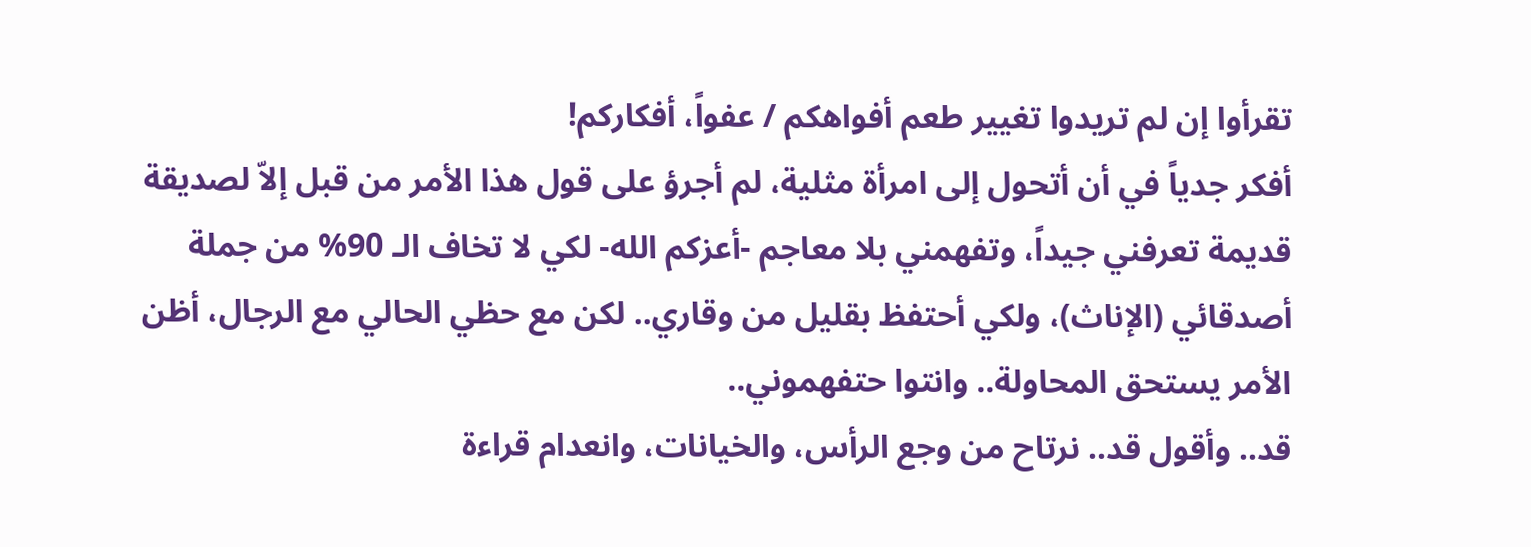تقرأوا إن لم تريدوا تغيير طعم أفواهكم / عفواً، أفكاركم!
أفكر جدياً في أن أتحول إلى امرأة مثلية، لم أجرؤ على قول هذا الأمر من قبل إلاّ لصديقة قديمة تعرفني جيداً، وتفهمني بلا معاجم -أعزكم الله- لكي لا تخاف الـ 90% من جملة أصدقائي (الإناث)، ولكي أحتفظ بقليل من وقاري.. لكن مع حظي الحالي مع الرجال، أظن الأمر يستحق المحاولة.. وانتوا حتفهموني..
قد.. وأقول قد.. نرتاح من وجع الرأس، والخيانات، وانعدام قراءة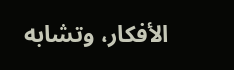الأفكار، وتشابه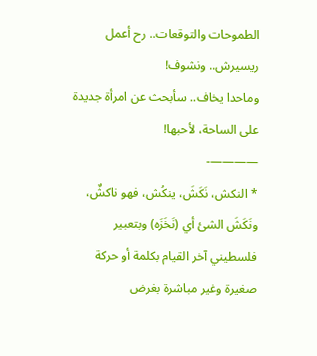الطموحات والتوقعات.. رح أعمل ريسيرش.. ونشوف!
وماحدا يخاف.. سأبحث عن امرأة جديدة على الساحة، لأحبها!
————-
* النكش، نَكَشَ، ينكُش، فهو ناكشٌ، ونَكَشَ الشئ أي (نَخَزَه) وبتعبير فلسطيني آخر القيام بكلمة أو حركة صغيرة وغير مباشرة بغرض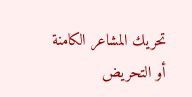تحريك المشاعر الكامنة أو التحريض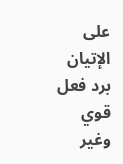على الإتيان برد فعل قوي وغير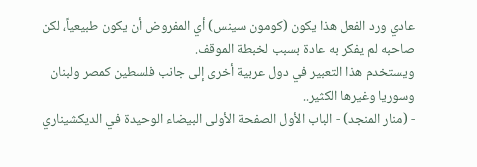عادي ورد الفعل هذا يكون (كومون سينس) أي المفروض أن يكون طبيعياً، لكن صاحبه لم يفكر به عادة بسبب لخبطة الموقف.
ويستخدم هذا التعبير في دول عربية أخرى إلى جانب فلسطين كمصر ولبنان وسوريا وغيرها الكثير..
- (منار المنجد) - الباب الأول الصفحة الأولى البيضاء الوحيدة في الديكشيناري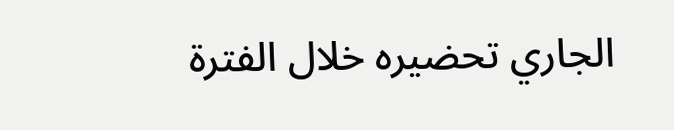الجاري تحضيره خلال الفترة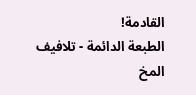القادمة!
الطبعة الدائمة - تلافيف المخ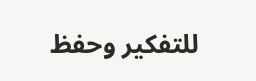للتفكير وحفظ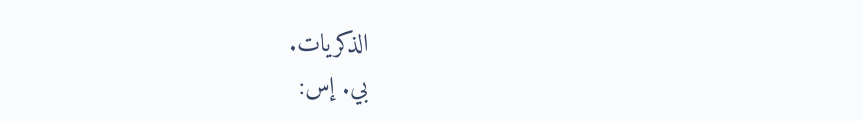الذكريات.
بي. إس: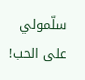سلّمولي على الحب!